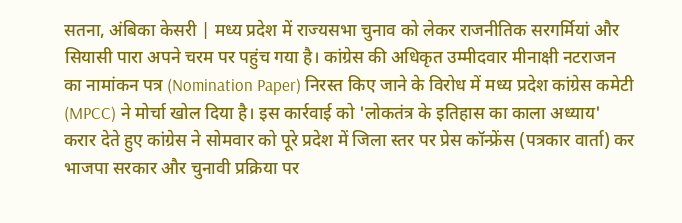सतना, अंबिका केसरी | मध्य प्रदेश में राज्यसभा चुनाव को लेकर राजनीतिक सरगर्मियां और सियासी पारा अपने चरम पर पहुंच गया है। कांग्रेस की अधिकृत उम्मीदवार मीनाक्षी नटराजन का नामांकन पत्र (Nomination Paper) निरस्त किए जाने के विरोध में मध्य प्रदेश कांग्रेस कमेटी (MPCC) ने मोर्चा खोल दिया है। इस कार्रवाई को 'लोकतंत्र के इतिहास का काला अध्याय' करार देते हुए कांग्रेस ने सोमवार को पूरे प्रदेश में जिला स्तर पर प्रेस कॉन्फ्रेंस (पत्रकार वार्ता) कर भाजपा सरकार और चुनावी प्रक्रिया पर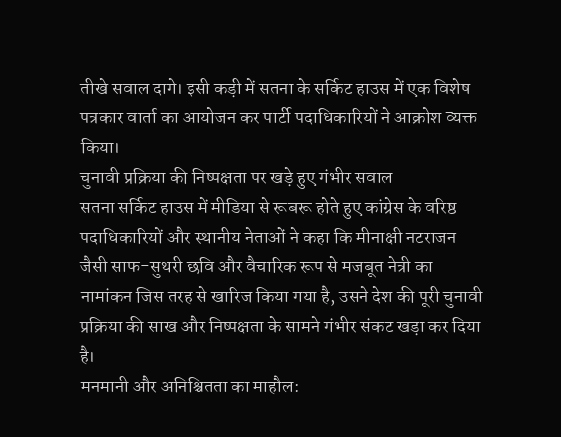तीखे सवाल दागे। इसी कड़ी में सतना के सर्किट हाउस में एक विशेष पत्रकार वार्ता का आयोजन कर पार्टी पदाधिकारियों ने आक्रोश व्यक्त किया।
चुनावी प्रक्रिया की निष्पक्षता पर खड़े हुए गंभीर सवाल
सतना सर्किट हाउस में मीडिया से रूबरू होते हुए कांग्रेस के वरिष्ठ पदाधिकारियों और स्थानीय नेताओं ने कहा कि मीनाक्षी नटराजन जैसी साफ-सुथरी छवि और वैचारिक रूप से मजबूत नेत्री का नामांकन जिस तरह से खारिज किया गया है, उसने देश की पूरी चुनावी प्रक्रिया की साख और निष्पक्षता के सामने गंभीर संकट खड़ा कर दिया है।
मनमानी और अनिश्चितता का माहौल: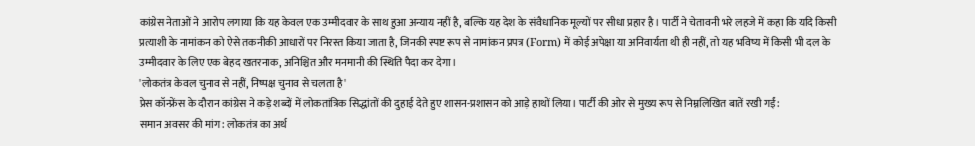कांग्रेस नेताओं ने आरोप लगाया कि यह केवल एक उम्मीदवार के साथ हुआ अन्याय नहीं है, बल्कि यह देश के संवैधानिक मूल्यों पर सीधा प्रहार है। पार्टी ने चेतावनी भरे लहजे में कहा कि यदि किसी प्रत्याशी के नामांकन को ऐसे तकनीकी आधारों पर निरस्त किया जाता है, जिनकी स्पष्ट रूप से नामांकन प्रपत्र (Form) में कोई अपेक्षा या अनिवार्यता थी ही नहीं, तो यह भविष्य में किसी भी दल के उम्मीदवार के लिए एक बेहद खतरनाक, अनिश्चित और मनमानी की स्थिति पैदा कर देगा।
'लोकतंत्र केवल चुनाव से नहीं, निष्पक्ष चुनाव से चलता है'
प्रेस कॉन्फ्रेंस के दौरान कांग्रेस ने कड़े शब्दों में लोकतांत्रिक सिद्धांतों की दुहाई देते हुए शासन-प्रशासन को आड़े हाथों लिया। पार्टी की ओर से मुख्य रूप से निम्नलिखित बातें रखी गईं:
समान अवसर की मांग: लोकतंत्र का अर्थ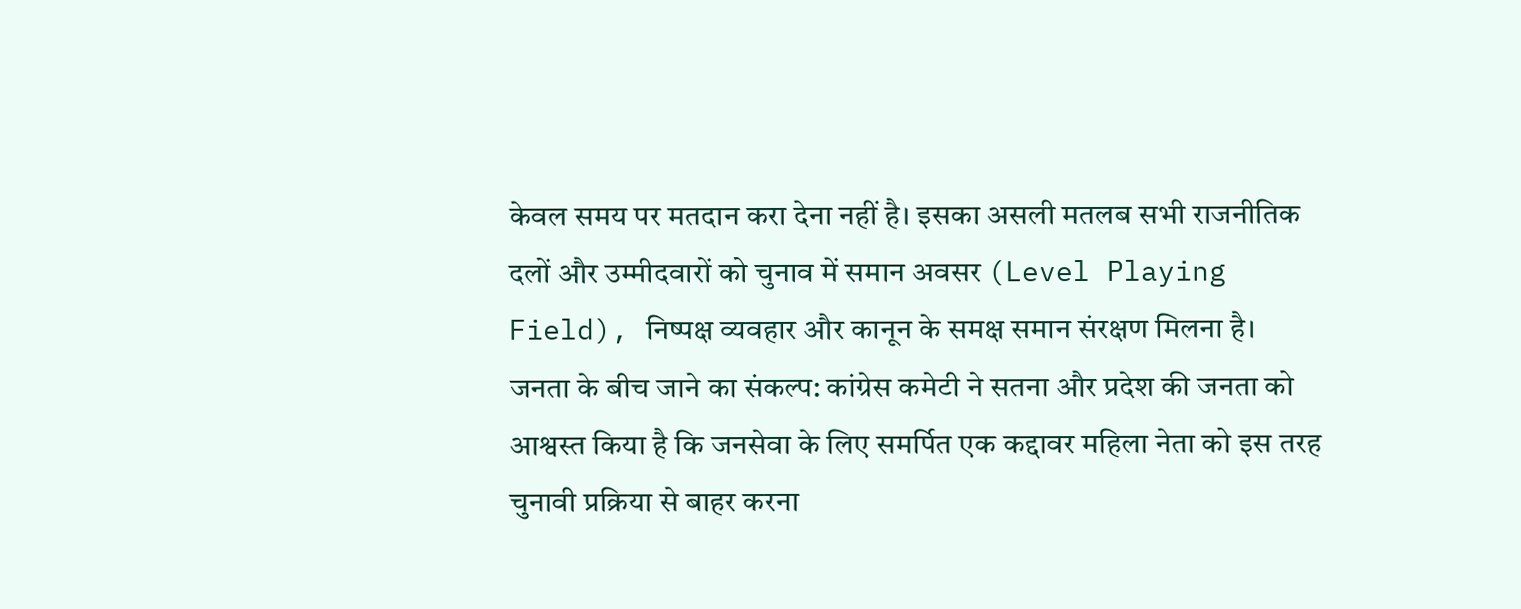केवल समय पर मतदान करा देना नहीं है। इसका असली मतलब सभी राजनीतिक दलों और उम्मीदवारों को चुनाव में समान अवसर (Level Playing Field), निष्पक्ष व्यवहार और कानून के समक्ष समान संरक्षण मिलना है।
जनता के बीच जाने का संकल्प: कांग्रेस कमेटी ने सतना और प्रदेश की जनता को आश्वस्त किया है कि जनसेवा के लिए समर्पित एक कद्दावर महिला नेता को इस तरह चुनावी प्रक्रिया से बाहर करना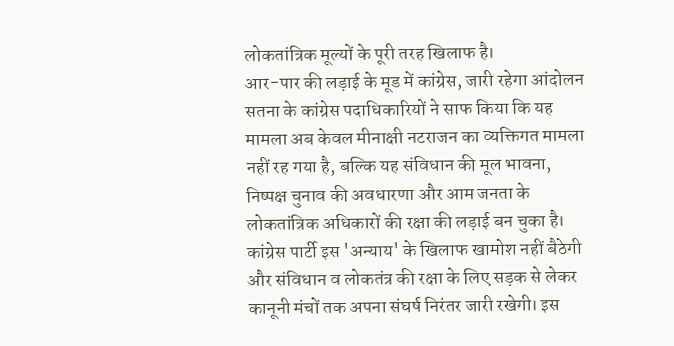लोकतांत्रिक मूल्यों के पूरी तरह खिलाफ है।
आर-पार की लड़ाई के मूड में कांग्रेस, जारी रहेगा आंदोलन
सतना के कांग्रेस पदाधिकारियों ने साफ किया कि यह मामला अब केवल मीनाक्षी नटराजन का व्यक्तिगत मामला नहीं रह गया है, बल्कि यह संविधान की मूल भावना, निष्पक्ष चुनाव की अवधारणा और आम जनता के लोकतांत्रिक अधिकारों की रक्षा की लड़ाई बन चुका है। कांग्रेस पार्टी इस 'अन्याय' के खिलाफ खामोश नहीं बैठेगी और संविधान व लोकतंत्र की रक्षा के लिए सड़क से लेकर कानूनी मंचों तक अपना संघर्ष निरंतर जारी रखेगी। इस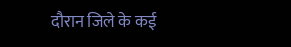दौरान जिले के कई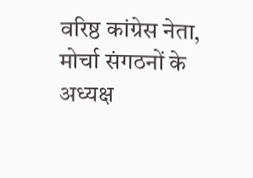वरिष्ठ कांग्रेस नेता, मोर्चा संगठनों के अध्यक्ष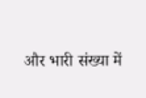और भारी संख्या में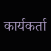कार्यकर्ता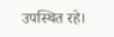उपस्थित रहे।